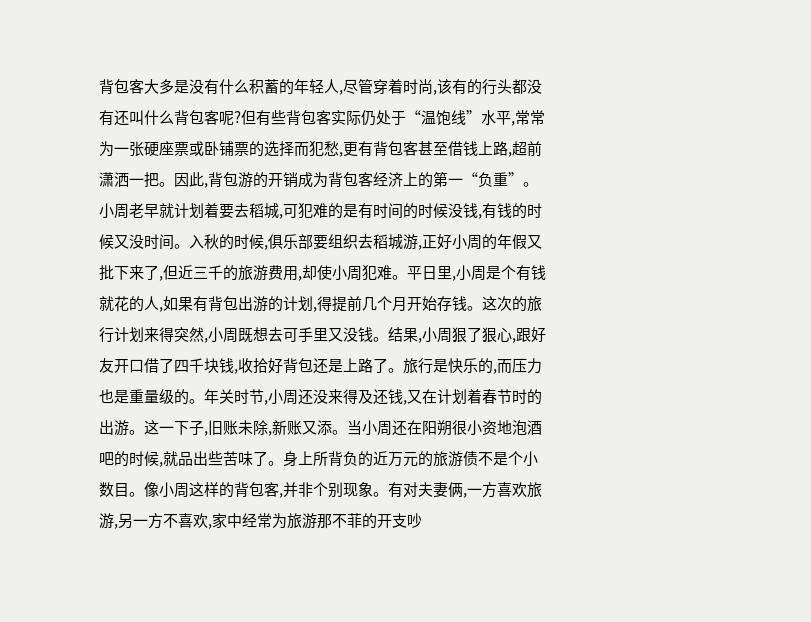背包客大多是没有什么积蓄的年轻人,尽管穿着时尚,该有的行头都没有还叫什么背包客呢?但有些背包客实际仍处于“温饱线”水平,常常为一张硬座票或卧铺票的选择而犯愁,更有背包客甚至借钱上路,超前潇洒一把。因此,背包游的开销成为背包客经济上的第一“负重”。小周老早就计划着要去稻城,可犯难的是有时间的时候没钱,有钱的时候又没时间。入秋的时候,俱乐部要组织去稻城游,正好小周的年假又批下来了,但近三千的旅游费用,却使小周犯难。平日里,小周是个有钱就花的人,如果有背包出游的计划,得提前几个月开始存钱。这次的旅行计划来得突然,小周既想去可手里又没钱。结果,小周狠了狠心,跟好友开口借了四千块钱,收拾好背包还是上路了。旅行是快乐的,而压力也是重量级的。年关时节,小周还没来得及还钱,又在计划着春节时的出游。这一下子,旧账未除,新账又添。当小周还在阳朔很小资地泡酒吧的时候,就品出些苦味了。身上所背负的近万元的旅游债不是个小数目。像小周这样的背包客,并非个别现象。有对夫妻俩,一方喜欢旅游,另一方不喜欢,家中经常为旅游那不菲的开支吵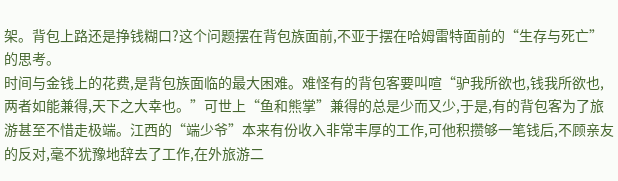架。背包上路还是挣钱糊口?这个问题摆在背包族面前,不亚于摆在哈姆雷特面前的“生存与死亡”的思考。
时间与金钱上的花费,是背包族面临的最大困难。难怪有的背包客要叫喧“驴我所欲也,钱我所欲也,两者如能兼得,天下之大幸也。”可世上“鱼和熊掌”兼得的总是少而又少,于是,有的背包客为了旅游甚至不惜走极端。江西的“端少爷”本来有份收入非常丰厚的工作,可他积攒够一笔钱后,不顾亲友的反对,毫不犹豫地辞去了工作,在外旅游二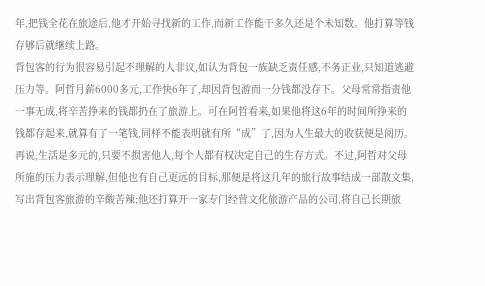年,把钱全花在旅途后,他才开始寻找新的工作,而新工作能干多久还是个未知数。他打算等钱存够后就继续上路。
背包客的行为很容易引起不理解的人非议,如认为背包一族缺乏责任感,不务正业,只知道逃避压力等。阿哲月薪6000多元,工作快6年了,却因背包游而一分钱都没存下。父母常常指责他一事无成,将辛苦挣来的钱都扔在了旅游上。可在阿哲看来,如果他将这6年的时间所挣来的钱都存起来,就算有了一笔钱,同样不能表明就有所“成”了,因为人生最大的收获便是阅历。再说,生活是多元的,只要不损害他人,每个人都有权决定自己的生存方式。不过,阿哲对父母所施的压力表示理解,但他也有自己更远的目标,那便是将这几年的旅行故事结成一部散文集,写出背包客旅游的辛酸苦辣;他还打算开一家专门经营文化旅游产品的公司,将自己长期旅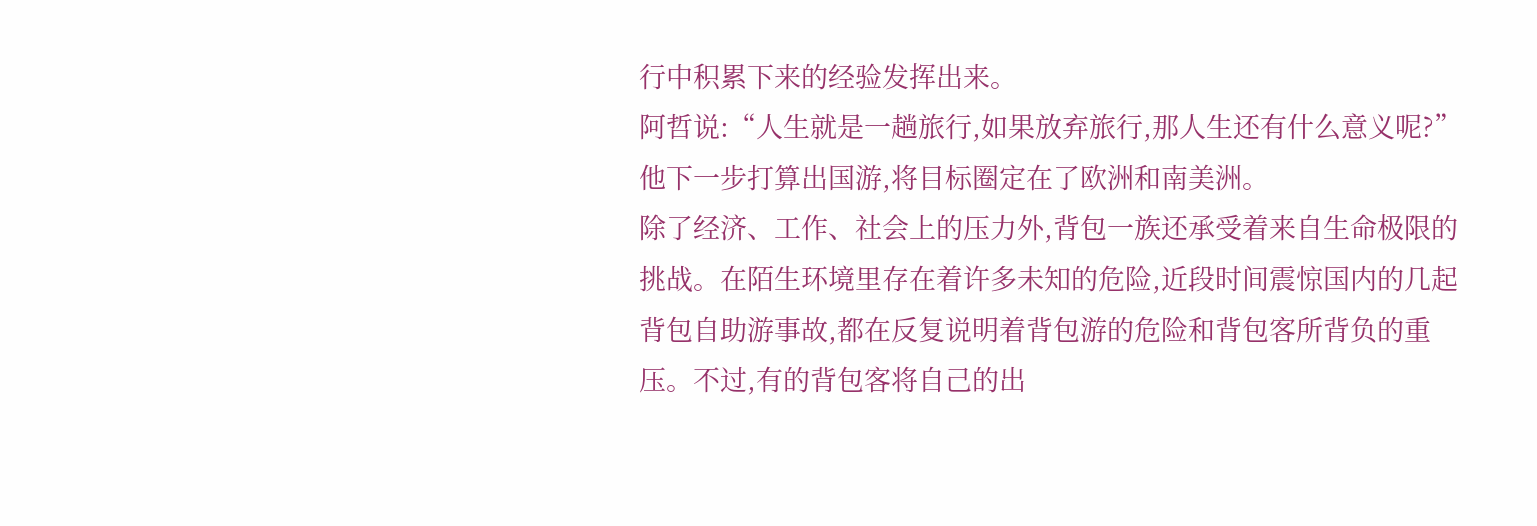行中积累下来的经验发挥出来。
阿哲说:“人生就是一趟旅行,如果放弃旅行,那人生还有什么意义呢?”他下一步打算出国游,将目标圈定在了欧洲和南美洲。
除了经济、工作、社会上的压力外,背包一族还承受着来自生命极限的挑战。在陌生环境里存在着许多未知的危险,近段时间震惊国内的几起背包自助游事故,都在反复说明着背包游的危险和背包客所背负的重压。不过,有的背包客将自己的出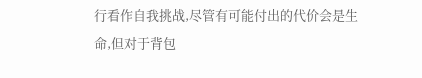行看作自我挑战,尽管有可能付出的代价会是生命,但对于背包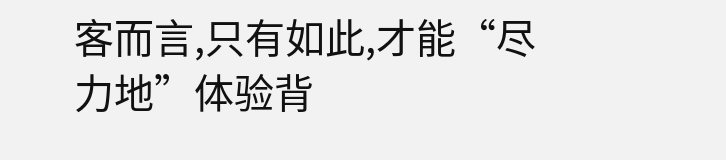客而言,只有如此,才能“尽力地”体验背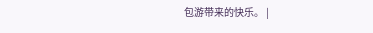包游带来的快乐。 |